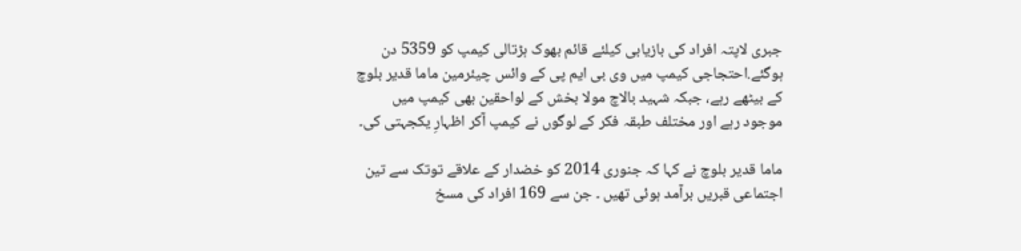جبری لاپتہ افراد کی بازیابی کیلئے قائم بھوک ہڑتالی کیمپ کو 5359 دن ہوگئے.احتجاجی کیمپ میں وی بی ایم پی کے وائس چیئرمین ماما قدیر بلوچ کے بیٹھے رہے، جبکہ شہید بالاچ مولا بخش کے لواحقین بھی کیمپ میں موجود رہے اور مختلف طبقہ فکر کے لوگوں نے کیمپ آکر اظہارِ یکجہتی کی۔

ماما قدیر بلوچ نے کہا کہ جنوری 2014 کو خضدار کے علاقے توتک سے تین اجتماعی قبریں برآمد ہوئی تھیں ۔ جن سے 169 افراد کی مسخ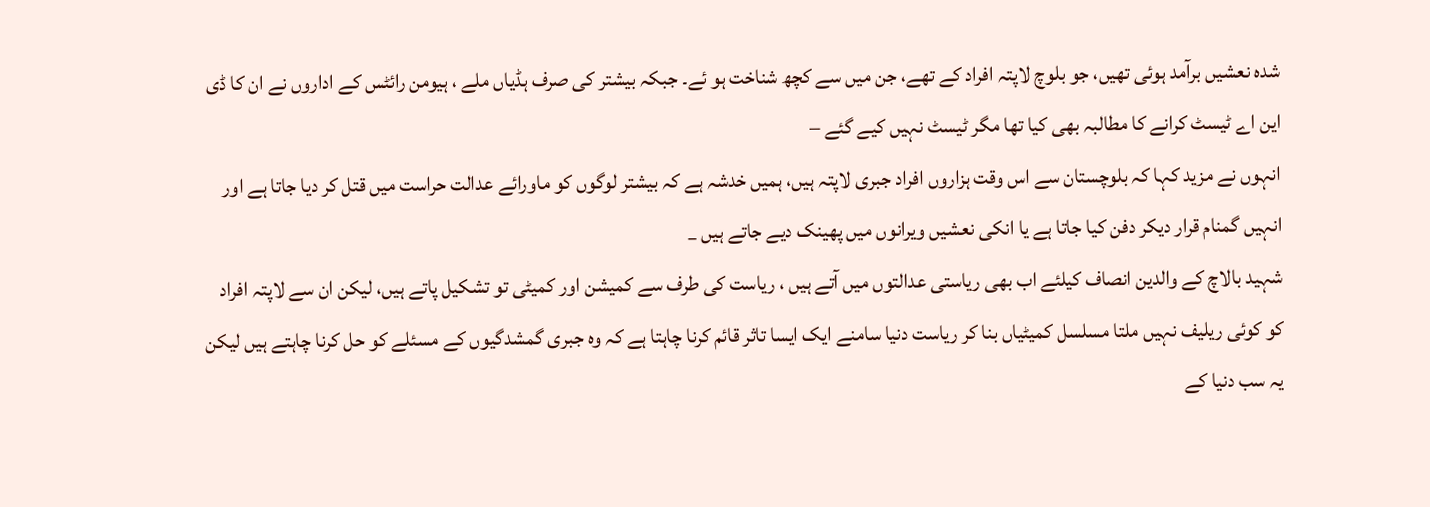شدہ نعشیں برآمد ہوئی تھیں، جو بلوچ لاپتہ افراد کے تھے، جن میں سے کچھ شناخت ہو ئے۔ جبکہ بیشتر کی صرف ہڈیاں ملے ، ہیومن رائٹس کے اداروں نے ان کا ڈی این اے ٹیسٹ کرانے کا مطالبہ بھی کیا تھا مگر ٹیسٹ نہیں کیے گئے –
انہوں نے مزید کہا کہ بلوچستان سے اس وقت ہزاروں افراد جبری لاپتہ ہیں، ہمیں خدشہ ہے کہ بیشتر لوگوں کو ماورائے عدالت حراست میں قتل کر دیا جاتا ہے اور انہیں گمنام قرار دیکر دفن کیا جاتا ہے یا انکی نعشیں ویرانوں میں پھینک دیے جاتے ہیں _
شہید بالاچ کے والدین انصاف کیلئے اب بھی ریاستی عدالتوں میں آتے ہیں ، ریاست کی طرف سے کمیشن اور کمیٹی تو تشکیل پاتے ہیں، لیکن ان سے لاپتہ افراد کو کوئی ریلیف نہیں ملتا مسلسل کمیٹیاں بنا کر ریاست دنیا سامنے ایک ایسا تاثر قائم کرنا چاہتا ہے کہ وہ جبری گمشدگیوں کے مسئلے کو حل کرنا چاہتے ہیں لیکن یہ سب دنیا کے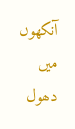آنکھوں میں دھول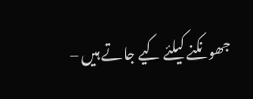جھونکنے کیلئے کیے جاتے ہیں –